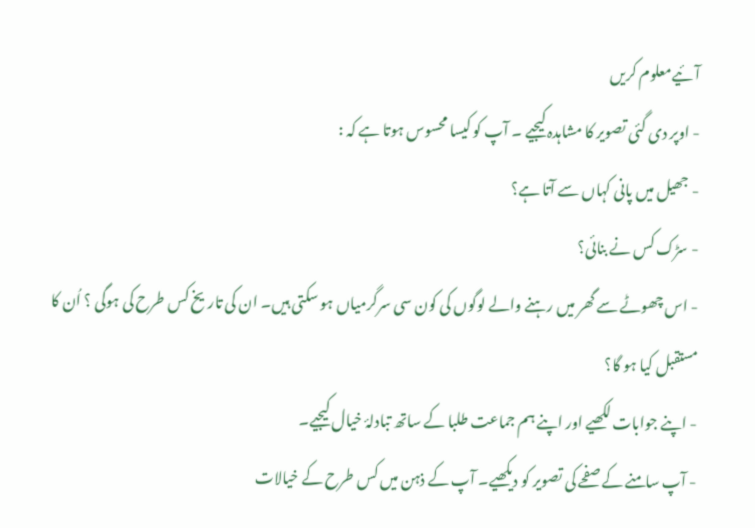آئیےمعلوم کریں
- اوپر دی گئی تصویر کا مشاہدہ کیجیے ۔ آپ کو کیسا محسوس ہوتا ہے کہ :
- جھیل میں پانی کہاں سے آتا ہے؟
- سڑک کس نے بنائی؟
- اس چھوٹے سے گھر میں رہنے والے لوگوں کی کون سی سرگرمیاں ہو سکتی ہیں۔ ان کی تاریخ کس طرح کی ہوگی ؟ اُن کا مستقبل کیا ہو گا؟
- اپنے جوابات لکھیے اور اپنے ہم جماعت طلبا کے ساتھ تبادلۂ خیال کیجیے۔
- آپ سامنے کے صفحے کی تصویر کو دیکھیے۔ آپ کے ذہن میں کس طرح کے خیالات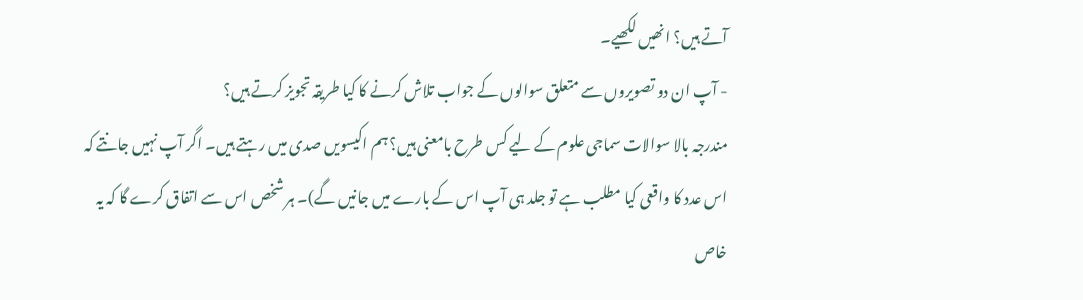آتے ہیں؟ انھیں لکھیے۔
- آپ ان دو تصویروں سے متعلق سوالوں کے جواب تلاش کرنے کا کیا طریقہ تجویز کرتے ہیں؟
مندرجہ بالا سوالات سماجی علوم کے لیے کس طرح بامعنی ہیں؟ ہم اکیسویں صدی میں رہتے ہیں۔ اگر آپ نہیں جانتے کہ اس عدد کا واقعی کیا مطلب ہے تو جلد ہی آپ اس کے بارے میں جانیں گے)۔ ہر شخص اس سے اتفاق کرے گا کہ یہ خاص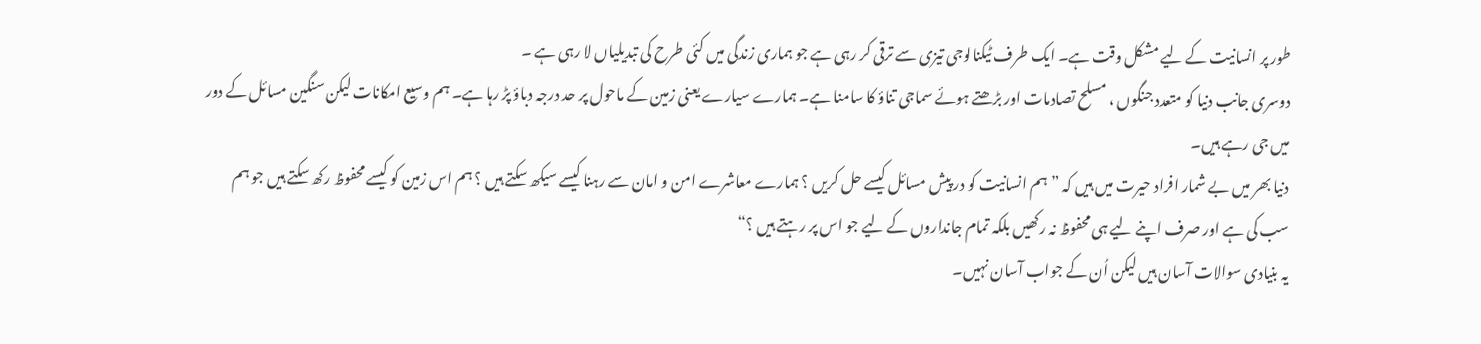طور پر انسانیت کے لیے مشکل وقت ہے۔ ایک طرف ٹیکنالوجی تیزی سے ترقی کر رہی ہے جو ہماری زندگی میں کئی طرح کی تبدیلیاں لا رہی ہے ۔
دوسری جانب دنیا کو متعدد جنگوں ، مسلح تصادمات اور بڑھتے ہوئے سماجی تناؤ کا سامنا ہے۔ ہمارے سیارے یعنی زمین کے ماحول پر حد درجہ دباؤ پڑ رہا ہے۔ ہم وسیع امکانات لیکن سنگین مسائل کے دور میں جی رہے ہیں۔
دنیا بھر میں بے شمار افراد حیرت میں ہیں کہ ”ہم انسانیت کو در پیش مسائل کیسے حل کریں ؟ ہمارے معاشرے امن و امان سے رہنا کیسے سیکھ سکتے ہیں ؟ ہم اس زمین کو کیسے محفوظ رکھ سکتے ہیں جو ہم سب کی ہے اور صرف اپنے لیے ہی محفوظ نہ رکھیں بلکہ تمام جانداروں کے لیے جو اس پر رہتے ہیں ؟“
یہ بنیادی سوالات آسان ہیں لیکن اُن کے جواب آسان نہیں۔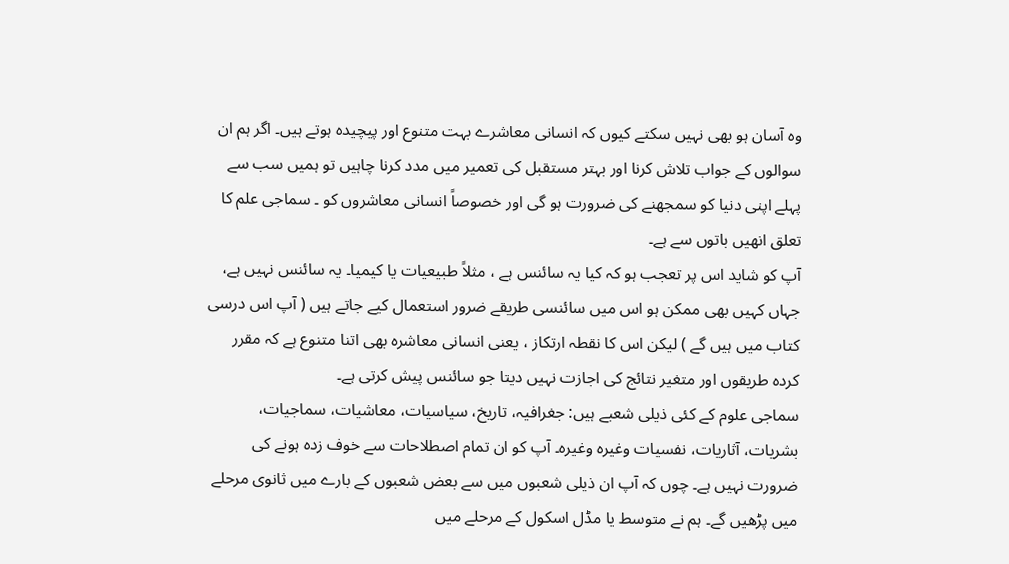وہ آسان ہو بھی نہیں سکتے کیوں کہ انسانی معاشرے بہت متنوع اور پیچیدہ ہوتے ہیں۔ اگر ہم ان سوالوں کے جواب تلاش کرنا اور بہتر مستقبل کی تعمیر میں مدد کرنا چاہیں تو ہمیں سب سے پہلے اپنی دنیا کو سمجھنے کی ضرورت ہو گی اور خصوصاً انسانی معاشروں کو ۔ سماجی علم کا تعلق انھیں باتوں سے ہے۔
آپ کو شاید اس پر تعجب ہو کہ کیا یہ سائنس ہے ، مثلاً طبیعیات یا کیمیا۔ یہ سائنس نہیں ہے، جہاں کہیں بھی ممکن ہو اس میں سائنسی طریقے ضرور استعمال کیے جاتے ہیں ( آپ اس درسی کتاب میں ہیں گے ) لیکن اس کا نقطہ ارتکاز ، یعنی انسانی معاشرہ بھی اتنا متنوع ہے کہ مقرر کردہ طریقوں اور متغیر نتائج کی اجازت نہیں دیتا جو سائنس پیش کرتی ہے۔
سماجی علوم کے کئی ذیلی شعبے ہیں: جغرافیہ، تاریخ، سیاسیات، معاشیات، سماجیات، بشریات، آثاریات، نفسیات وغیرہ وغیرہ۔ آپ کو ان تمام اصطلاحات سے خوف زدہ ہونے کی ضرورت نہیں ہے۔ چوں کہ آپ ان ذیلی شعبوں میں سے بعض شعبوں کے بارے میں ثانوی مرحلے میں پڑھیں گے۔ ہم نے متوسط یا مڈل اسکول کے مرحلے میں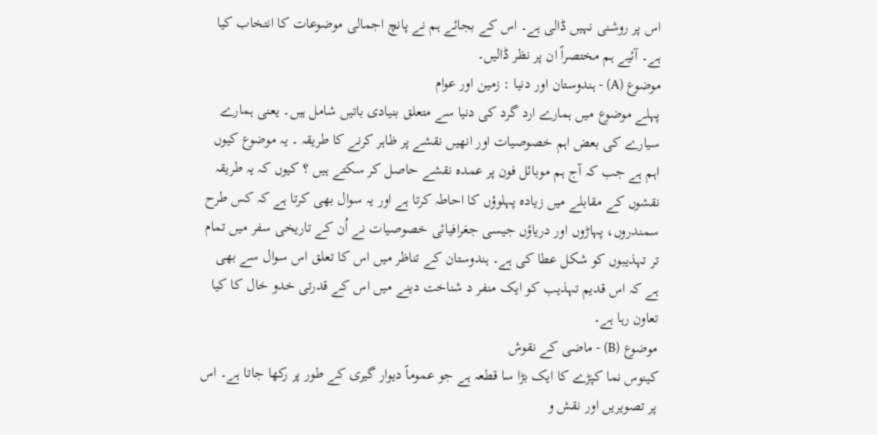اس پر روشنی نہیں ڈالی ہے۔ اس کے بجائے ہم نے پانچ اجمالی موضوعات کا انتخاب کیا ہے۔ آئیے ہم مختصراً ان پر نظر ڈالیں۔
موضوع (A) - ہندوستان اور دنیا : زمین اور عوام
پہلے موضوع میں ہمارے ارد گرد کی دنیا سے متعلق بنیادی باتیں شامل ہیں۔ یعنی ہمارے سیارے کی بعض اہم خصوصیات اور انھیں نقشے پر ظاہر کرنے کا طریقہ ۔ یہ موضوع کیوں اہم ہے جب کہ آج ہم موبائل فون پر عمدہ نقشے حاصل کر سکتے ہیں ؟ کیوں کہ یہ طریقہ نقشوں کے مقابلے میں زیادہ پہلوؤں کا احاطہ کرتا ہے اور یہ سوال بھی کرتا ہے کہ کس طرح سمندروں، پہاڑوں اور دریاؤں جیسی جغرافیائی خصوصیات نے اُن کے تاریخی سفر میں تمام تر تہذیبوں کو شکل عطا کی ہے۔ ہندوستان کے تناظر میں اس کا تعلق اس سوال سے بھی ہے کہ اس قدیم تہذیب کو ایک منفر د شناخت دینے میں اس کے قدرتی خدو خال کا کیا تعاون رہا ہے۔
موضوع (B) - ماضی کے نقوش
کینوس نما کپڑے کا ایک بڑا سا قطعہ ہے جو عموماً دیوار گیری کے طور پر رکھا جاتا ہے۔ اس پر تصویریں اور نقش و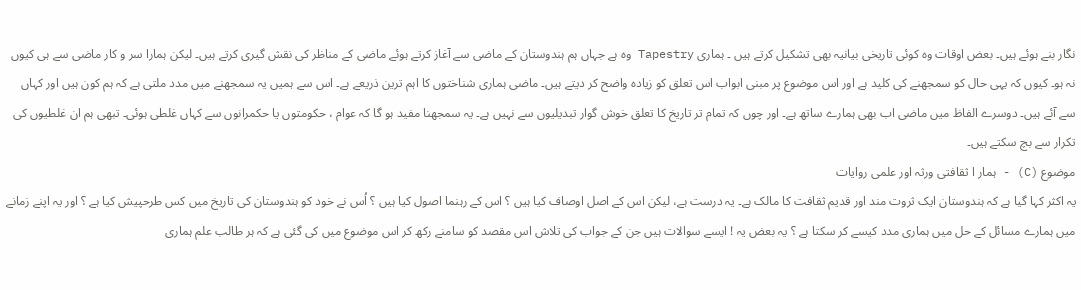نگار بنے ہوئے ہیں۔ بعض اوقات وہ کوئی تاریخی بیانیہ بھی تشکیل کرتے ہیں ۔ ہماری Tapestry وہ ہے جہاں ہم ہندوستان کے ماضی سے آغاز کرتے ہوئے ماضی کے مناظر کی نقش گیری کرتے ہیں۔ لیکن ہمارا سر و کار ماضی سے ہی کیوں نہ ہو۔ کیوں کہ یہی حال کو سمجھنے کی کلید ہے اور اس موضوع پر مبنی ابواب اس تعلق کو زیادہ واضح کر دیتے ہیں۔ ماضی ہماری شناختوں کا اہم ترین ذریعے ہے۔ اس سے ہمیں یہ سمجھنے میں مدد ملتی ہے کہ ہم کون ہیں اور کہاں سے آئے ہیں۔ دوسرے الفاظ میں ماضی اب بھی ہمارے ساتھ ہے۔ اور چوں کہ تمام تر تاریخ کا تعلق خوش گوار تبدیلیوں سے نہیں ہے۔ یہ سمجھنا مفید ہو گا کہ عوام ، حکومتوں یا حکمرانوں سے کہاں غلطی ہوئی۔ تبھی ہم ان غلطیوں کی تکرار سے بچ سکتے ہیں۔
موضوع (C) - ہمار ا ثقافتی ورثہ اور علمی روایات
یہ اکثر کہا گیا ہے کہ ہندوستان ایک ثروت مند اور قدیم ثقافت کا مالک ہے۔ یہ درست ہے، لیکن اس کے اصل اوصاف کیا ہیں ؟ اس کے رہنما اصول کیا ہیں ؟ اُس نے خود کو ہندوستان کی تاریخ میں کس طرحپیش کیا ہے ؟ اور یہ اپنے زمانے میں ہمارے مسائل کے حل میں ہماری مدد کیسے کر سکتا ہے ؟ یہ بعض یہ ! ایسے سوالات ہیں جن کے جواب کی تلاش اس مقصد کو سامنے رکھ کر اس موضوع میں کی گئی ہے کہ ہر طالب علم ہماری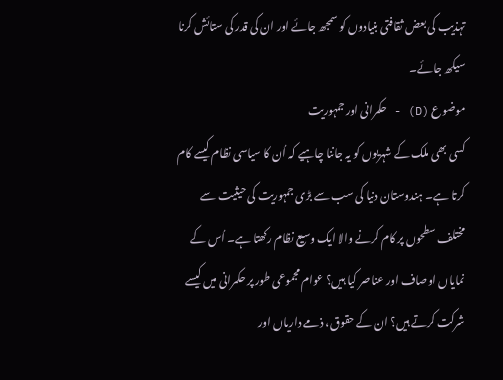تہذیب کی بعض ثقافتی بنیادوں کو سمجھ جائے اور ان کی قدر کی ستائش کرنا سیکھ جائے۔
موضوع (D) - حکمرانی اور جمہوریت
کسی بھی ملک کے شہریوں کو یہ جاننا چاہیے کہ اُن کا سیاسی نظام کیسے کام کرتا ہے۔ ہندوستان دنیا کی سب سے بڑی جمہوریت کی حیثیت سے مختلف سطحوں پر کام کرنے والا ایک وسیع نظام رکھتا ہے۔ اُس کے نمایاں اوصاف اور عناصر کیا ہیں؟ عوام مجموعی طور پر حکمرانی میں کیسے شرکت کرتے ہیں؟ ان کے حقوق، ذمے داریاں اور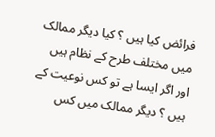فرائض کیا ہیں ؟ کیا دیگر ممالک میں مختلف طرح کے نظام ہیں اور اگر ایسا ہے تو کس نوعیت کے ہیں ؟ دیگر ممالک میں کس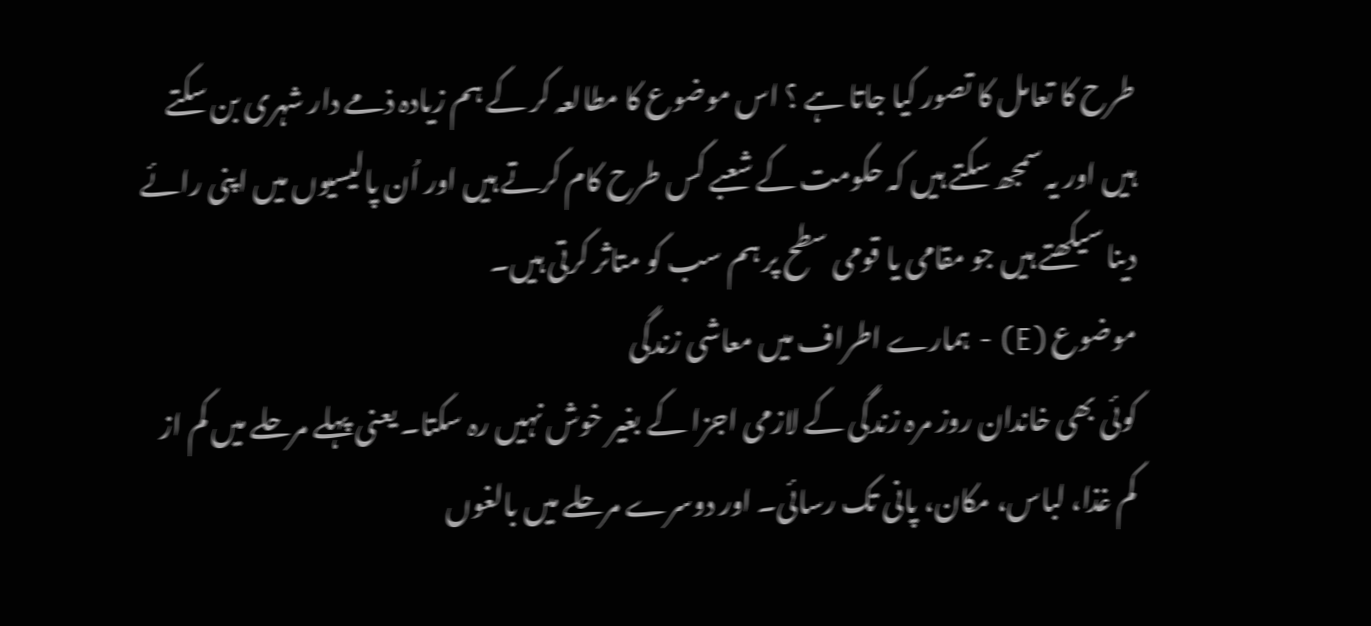طرح کا تعامل کا تصور کیا جاتا ہے ؟ اس موضوع کا مطالعہ کر کے ہم زیادہ ذمے دار شہری بن سکتے ہیں اور یہ سمجھ سکتے ہیں کہ حکومت کے شعبے کس طرح کام کرتے ہیں اور اُن پالیسیوں میں اپنی رائے دینا سیکھتے ہیں جو مقامی یا قومی سطح پر ہم سب کو متاثر کرتی ہیں۔
موضوع (E) - ہمارے اطراف میں معاشی زندگی
کوئی بھی خاندان روز مرہ زندگی کے لازمی اجزا کے بغیر خوش نہیں رہ سکتا۔ یعنی پہلے مرحلے میں کم از کم غذا، لباس، مکان، پانی تک رسائی۔ اور دوسرے مرحلے میں بالغوں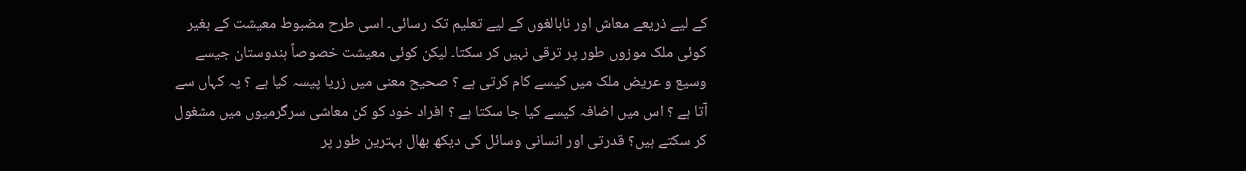کے لیے ذریعے معاش اور نابالغوں کے لیے تعلیم تک رسائی۔ اسی طرح مضبوط معیشت کے بغیر کوئی ملک موزوں طور پر ترقی نہیں کر سکتا۔ لیکن کوئی معیشت خصوصاً ہندوستان جیسے وسیع و عریض ملک میں کیسے کام کرتی ہے ؟ صحیح معنی میں زریا پیسہ کیا ہے ؟ یہ کہاں سے آتا ہے ؟ اس میں اضافہ کیسے کیا جا سکتا ہے ؟ افراد خود کو کن معاشی سرگرمیوں میں مشغول کر سکتے ہیں؟ قدرتی اور انسانی وسائل کی دیکھ بھال بہترین طور پر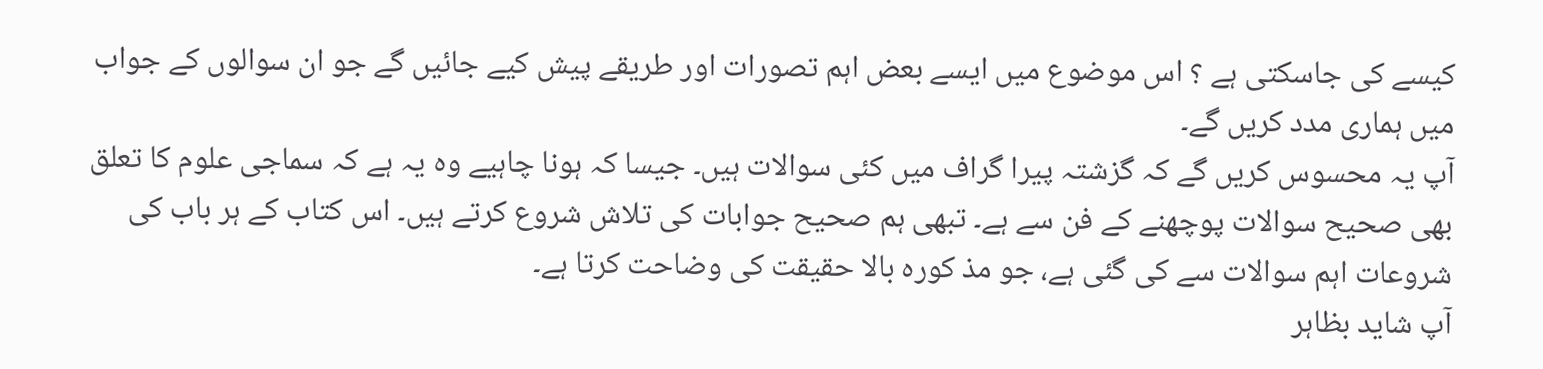کیسے کی جاسکتی ہے ؟ اس موضوع میں ایسے بعض اہم تصورات اور طریقے پیش کیے جائیں گے جو ان سوالوں کے جواب میں ہماری مدد کریں گے۔
آپ یہ محسوس کریں گے کہ گزشتہ پیرا گراف میں کئی سوالات ہیں۔ جیسا کہ ہونا چاہیے وہ یہ ہے کہ سماجی علوم کا تعلق بھی صحیح سوالات پوچھنے کے فن سے ہے۔ تبھی ہم صحیح جوابات کی تلاش شروع کرتے ہیں۔ اس کتاب کے ہر باب کی شروعات اہم سوالات سے کی گئی ہے، جو مذ کورہ بالا حقیقت کی وضاحت کرتا ہے۔
آپ شاید بظاہر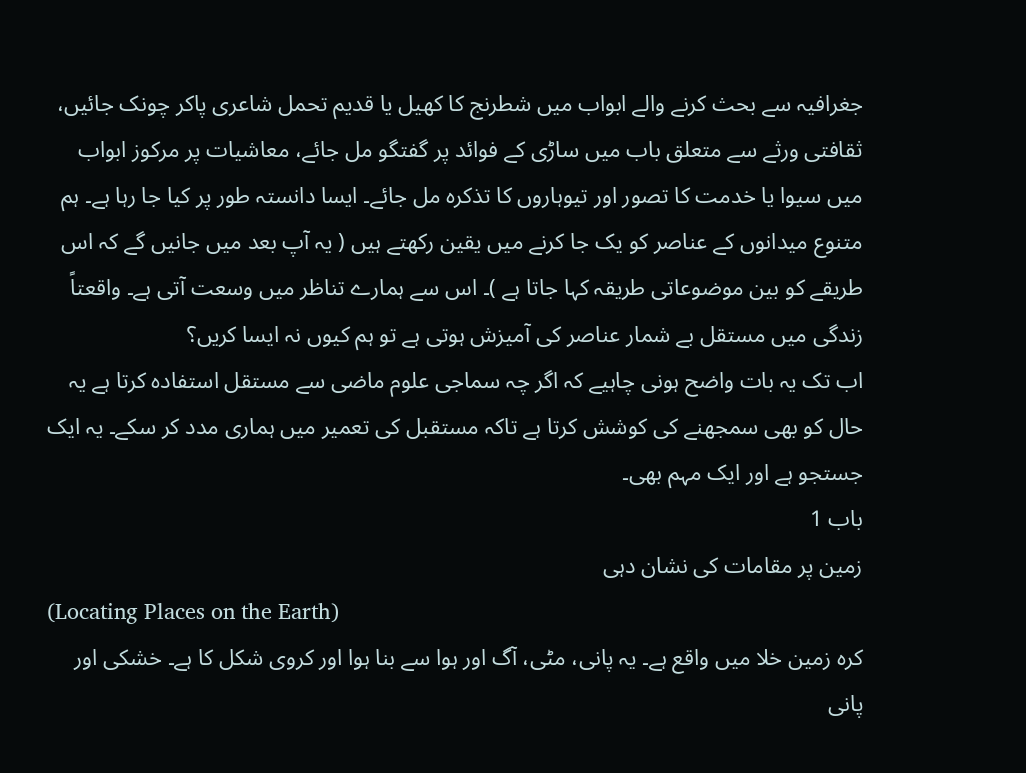جغرافیہ سے بحث کرنے والے ابواب میں شطرنج کا کھیل یا قدیم تحمل شاعری پاکر چونک جائیں، ثقافتی ورثے سے متعلق باب میں ساڑی کے فوائد پر گفتگو مل جائے، معاشیات پر مرکوز ابواب میں سیوا یا خدمت کا تصور اور تیوہاروں کا تذکرہ مل جائے۔ ایسا دانستہ طور پر کیا جا رہا ہے۔ ہم متنوع میدانوں کے عناصر کو یک جا کرنے میں یقین رکھتے ہیں ( یہ آپ بعد میں جانیں گے کہ اس طریقے کو بین موضوعاتی طریقہ کہا جاتا ہے )۔ اس سے ہمارے تناظر میں وسعت آتی ہے۔ واقعتاً زندگی میں مستقل بے شمار عناصر کی آمیزش ہوتی ہے تو ہم کیوں نہ ایسا کریں؟
اب تک یہ بات واضح ہونی چاہیے کہ اگر چہ سماجی علوم ماضی سے مستقل استفادہ کرتا ہے یہ حال کو بھی سمجھنے کی کوشش کرتا ہے تاکہ مستقبل کی تعمیر میں ہماری مدد کر سکے۔ یہ ایک جستجو ہے اور ایک مہم بھی۔
باب 1
زمین پر مقامات کی نشان دہی
(Locating Places on the Earth)
کره زمین خلا میں واقع ہے۔ یہ پانی، مٹی، آگ اور ہوا سے بنا ہوا اور کروی شکل کا ہے۔ خشکی اور پانی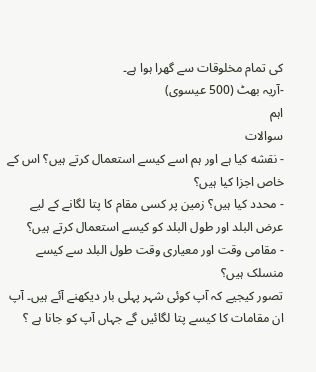کی تمام مخلوقات سے گھرا ہوا ہے۔
-آریہ بھٹ (500 عیسوی)
اہم
سوالات
- نقشه کیا ہے اور ہم اسے کیسے استعمال کرتے ہیں؟ اس کے خاص اجزا کیا ہیں؟
- محدد کیا ہیں؟ زمین پر کسی مقام کا پتا لگانے کے لیے عرض البلد اور طول البلد کو کیسے استعمال کرتے ہیں؟
- مقامی وقت اور معیاری وقت طول البلد سے کیسے منسلک ہیں؟
تصور کیجیے کہ آپ کوئی شہر پہلی بار دیکھنے آئے ہیں۔ آپ ان مقامات کا کیسے پتا لگائیں گے جہاں آپ کو جانا ہے ؟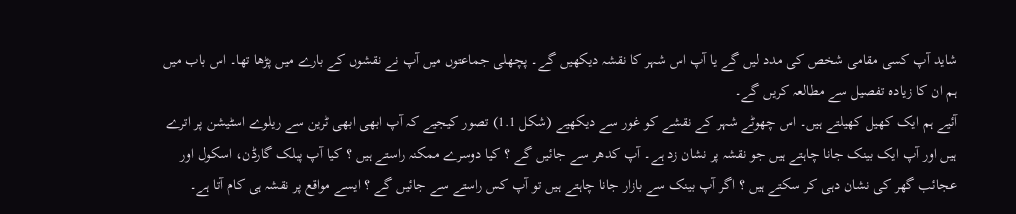شاید آپ کسی مقامی شخص کی مدد لیں گے یا آپ اس شہر کا نقشہ دیکھیں گے۔ پچھلی جماعتوں میں آپ نے نقشوں کے بارے میں پڑھا تھا۔ اس باب میں ہم ان کا زیادہ تفصیل سے مطالعہ کریں گے۔
آئیے ہم ایک کھیل کھیلتے ہیں۔ اس چھوٹے شہر کے نقشے کو غور سے دیکھیے (شکل 1.1) تصور کیجیے کہ آپ ابھی ابھی ٹرین سے ریلوے اسٹیشن پر اترے ہیں اور آپ ایک بینک جانا چاہتے ہیں جو نقشہ پر نشان زد ہے۔ آپ کدھر سے جائیں گے ؟ کیا دوسرے ممکنہ راستے ہیں ؟ کیا آپ پبلک گارڈن، اسکول اور عجائب گھر کی نشان دہی کر سکتے ہیں ؟ اگر آپ بینک سے بازار جانا چاہتے ہیں تو آپ کس راستے سے جائیں گے ؟ ایسے مواقع پر نقشہ ہی کام آتا ہے۔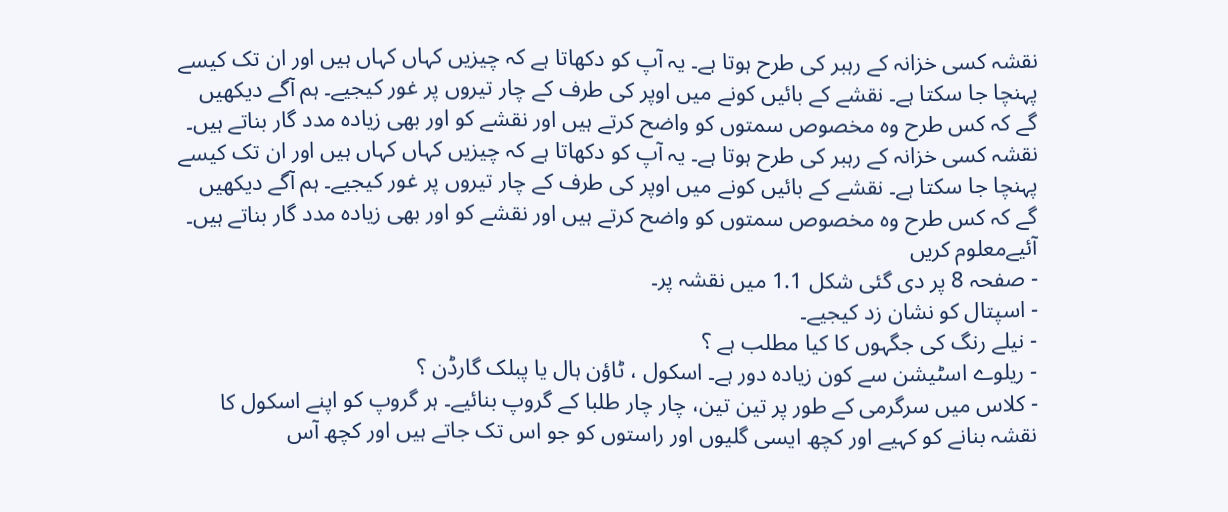نقشہ کسی خزانہ کے رہبر کی طرح ہوتا ہے۔ یہ آپ کو دکھاتا ہے کہ چیزیں کہاں کہاں ہیں اور ان تک کیسے پہنچا جا سکتا ہے۔ نقشے کے بائیں کونے میں اوپر کی طرف کے چار تیروں پر غور کیجیے۔ ہم آگے دیکھیں گے کہ کس طرح وہ مخصوص سمتوں کو واضح کرتے ہیں اور نقشے کو اور بھی زیادہ مدد گار بناتے ہیں۔
نقشہ کسی خزانہ کے رہبر کی طرح ہوتا ہے۔ یہ آپ کو دکھاتا ہے کہ چیزیں کہاں کہاں ہیں اور ان تک کیسے پہنچا جا سکتا ہے۔ نقشے کے بائیں کونے میں اوپر کی طرف کے چار تیروں پر غور کیجیے۔ ہم آگے دیکھیں گے کہ کس طرح وہ مخصوص سمتوں کو واضح کرتے ہیں اور نقشے کو اور بھی زیادہ مدد گار بناتے ہیں۔
آئیےمعلوم کریں
- صفحہ 8 پر دی گئی شکل 1.1 میں نقشہ پر۔
- اسپتال کو نشان زد کیجیے۔
- نیلے رنگ کی جگہوں کا کیا مطلب ہے ؟
- ریلوے اسٹیشن سے کون زیادہ دور ہے۔ اسکول ، ٹاؤن ہال یا پبلک گارڈن ؟
- کلاس میں سرگرمی کے طور پر تین تین، چار چار طلبا کے گروپ بنائیے۔ ہر گروپ کو اپنے اسکول کا نقشہ بنانے کو کہیے اور کچھ ایسی گلیوں اور راستوں کو جو اس تک جاتے ہیں اور کچھ آس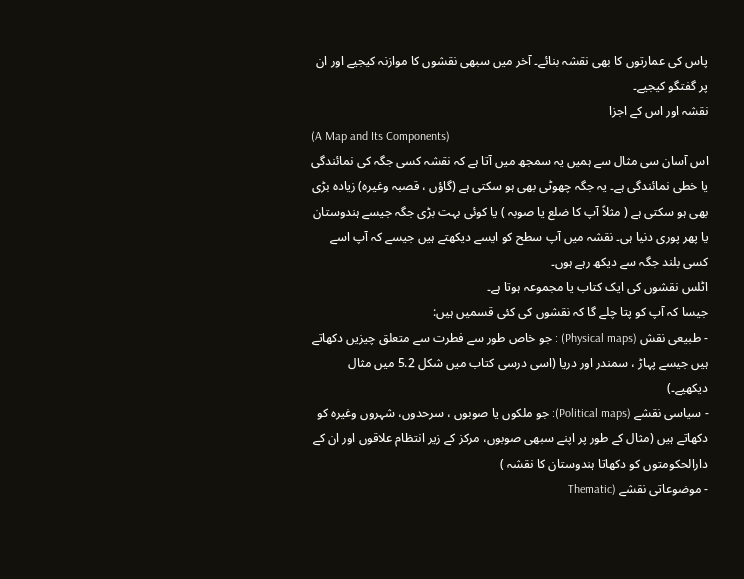پاس کی عمارتوں کا بھی نقشہ بنائے۔ آخر میں سبھی نقشوں کا موازنہ کیجیے اور ان پر گفتگو کیجیے۔
نقشہ اور اس کے اجزا
(A Map and Its Components)
اس آسان سی مثال سے ہمیں یہ سمجھ میں آتا ہے کہ نقشہ کسی جگہ کی نمائندگی یا خطی نمائندگی ہے۔ یہ جگہ چھوٹی بھی ہو سکتی ہے (گاؤں ، قصبہ وغیرہ) زیادہ بڑی بھی ہو سکتی ہے ( مثلاً آپ کا ضلع یا صوبہ ) یا کوئی بہت بڑی جگہ جیسے ہندوستان یا پھر پوری دنیا ہی۔ نقشہ میں آپ سطح کو ایسے دیکھتے ہیں جیسے کہ آپ اسے کسی بلند جگہ سے دیکھ رہے ہوں۔
اٹلس نقشوں کی ایک کتاب یا مجموعہ ہوتا ہے۔
جیسا کہ آپ کو پتا چلے گا کہ نقشوں کی کئی قسمیں ہیں:
- طبیعی نقش (Physical maps) : جو خاص طور سے فطرت سے متعلق چیزیں دکھاتے ہیں جیسے پہاڑ ، سمندر اور دریا (اسی درسی کتاب میں شکل 5.2 میں مثال دیکھیے۔)
- سیاسی نقشے (Political maps): جو ملکوں یا صوبوں ، سرحدوں، شہروں وغیرہ کو دکھاتے ہیں (مثال کے طور پر اپنے سبھی صوبوں، مرکز کے زیر انتظام علاقوں اور ان کے دارالحکومتوں کو دکھاتا ہندوستان کا نقشہ )
- موضوعاتی نقشے (Thematic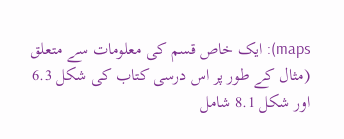maps): ایک خاص قسم کی معلومات سے متعلق (مثال کے طور پر اس درسی کتاب کی شکل 6.3 اور شکل 8.1 شامل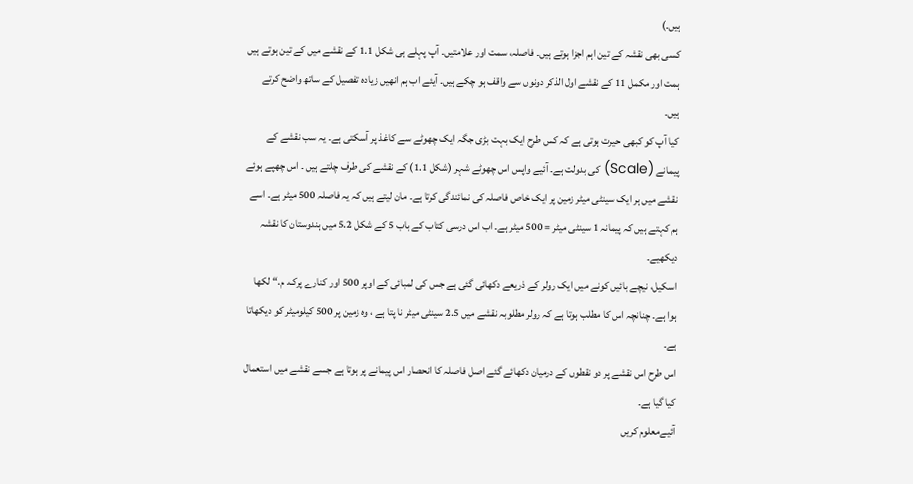ہیں۔)
کسی بھی نقشہ کے تین اہم اجزا ہوتے ہیں۔ فاصلہ، سمت اور علامتیں۔ آپ پہلے ہی شکل 1.1 کے نقشے میں کے تین ہوتے ہیں ہمت اور مکمل 11 کے نقشے اول الذکر دونوں سے واقف ہو چکے ہیں۔ آیئے اب ہم انھیں زیادہ تفصیل کے ساتھ واضح کرتے ہیں۔
کیا آپ کو کبھی حیرت ہوتی ہے کہ کس طرح ایک بہت بڑی جگہ ایک چھوٹے سے کاغذ پر آسکتی ہے۔ یہ سب نقشے کے پیمانے (Scale) کی بدولت ہے۔ آئیے واپس اس چھوٹے شہر (شکل 1.1) کے نقشے کی طرف چلتے ہیں ۔ اس چھپے ہوئے نقشے میں ہر ایک سینٹی میٹر زمین پر ایک خاص فاصلہ کی نمائندگی کرتا ہے۔ مان لیتے ہیں کہ یہ فاصلہ 500 میٹر ہے۔ اسے ہم کہتے ہیں کہ پیمانہ 1 سینٹی میٹر = 500 میٹر ہے۔ اب اس درسی کتاب کے باب 5 کے شکل 5.2 میں ہندوستان کا نقشہ دیکھیے۔
اسکیل، نیچے بائیں کونے میں ایک رولر کے ذریعے دکھائی گئی ہے جس کی لمبائی کے اوپر 500 اور کنارے پرک. م.“ لکھا ہوا ہے۔ چنانچہ اس کا مطلب ہوتا ہے کہ رولر مطلوبہ نقشے میں 2.5 سینٹی میٹر نا پتا ہے ، وہ زمین پر 500 کیلومیٹر کو دیکھاتا ہے۔
اس طرح اس نقشے پر دو نقطوں کے درمیان دکھائے گئے اصل فاصلہ کا انحصار اس پیمانے پر ہوتا ہے جسے نقشے میں استعمال کیا گیا ہے۔
آئیےمعلوم کریں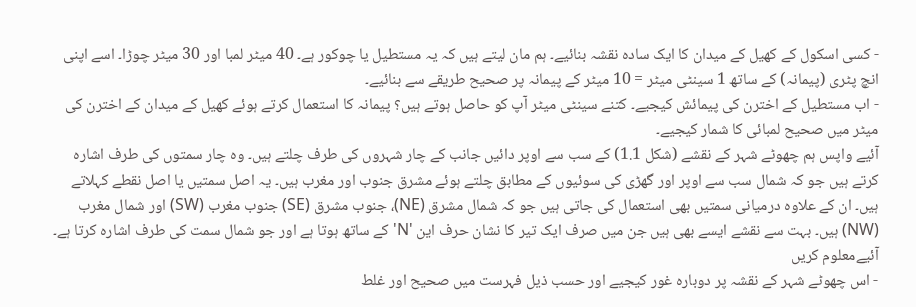- کسی اسکول کے کھیل کے میدان کا ایک سادہ نقشہ بنائیے۔ ہم مان لیتے ہیں کہ یہ مستطیل یا چوکور ہے۔ 40 میٹر لمبا اور 30 میٹر چوڑا۔ اسے اپنی انچ پٹری (پیمانہ) کے ساتھ 1 سینٹی میٹر = 10 میٹر کے پیمانہ پر صحیح طریقے سے بنائیے۔
- اب مستطیل کے اخترن کی پیمائش کیجیے۔ کتنے سینٹی میٹر آپ کو حاصل ہوتے ہیں؟ پیمانہ کا استعمال کرتے ہوئے کھیل کے میدان کے اخترن کی میٹر میں صحیح لمبائی کا شمار کیجیے۔
آئیے واپس ہم چھوٹے شہر کے نقشے (شکل 1.1) کے سب سے اوپر دائیں جانب کے چار شہروں کی طرف چلتے ہیں۔ وہ چار سمتوں کی طرف اشارہ کرتے ہیں جو کہ شمال سب سے اوپر اور گھڑی کی سوئیوں کے مطابق چلتے ہوئے مشرق جنوب اور مغرب ہیں۔ یہ اصل سمتیں یا اصل نقطے کہلاتے ہیں۔ ان کے علاوہ درمیانی سمتیں بھی استعمال کی جاتی ہیں جو کہ شمال مشرق (NE)، جنوب مشرق (SE) جنوب مغرب (SW) اور شمال مغرب (NW) ہیں۔ بہت سے نقشے ایسے بھی ہیں جن میں صرف ایک تیر کا نشان حرف این 'N' کے ساتھ ہوتا ہے اور جو شمال سمت کی طرف اشارہ کرتا ہے۔
آئیےمعلوم کریں
- اس چھوٹے شہر کے نقشہ پر دوبارہ غور کیجیے اور حسب ذیل فہرست میں صحیح اور غلط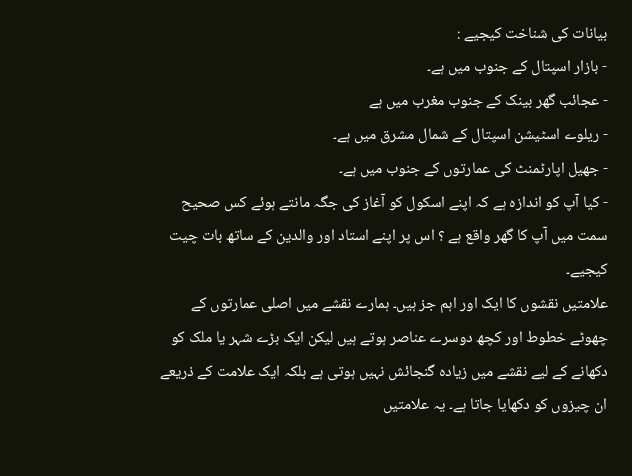بیانات کی شناخت کیجیے :
- بازار اسپتال کے جنوب میں ہے۔
- عجائب گھر بینک کے جنوب مغرب میں ہے
- ریلوے اسٹیشن اسپتال کے شمال مشرق میں ہے۔
- جھیل اپارٹمنٹ کی عمارتوں کے جنوب میں ہے۔
- کیا آپ کو اندازہ ہے کہ اپنے اسکول کو آغاز کی جگہ مانتے ہوئے کس صحیح سمت میں آپ کا گھر واقع ہے ؟ اس پر اپنے استاد اور والدین کے ساتھ بات چیت کیجیے۔
علامتیں نقشوں کا ایک اور اہم جز ہیں۔ ہمارے نقشے میں اصلی عمارتوں کے چھوٹے خطوط اور کچھ دوسرے عناصر ہوتے ہیں لیکن ایک بڑے شہر یا ملک کو دکھانے کے لیے نقشے میں زیادہ گنجائش نہیں ہوتی ہے بلکہ ایک علامت کے ذریعے ان چیزوں کو دکھایا جاتا ہے۔ یہ علامتیں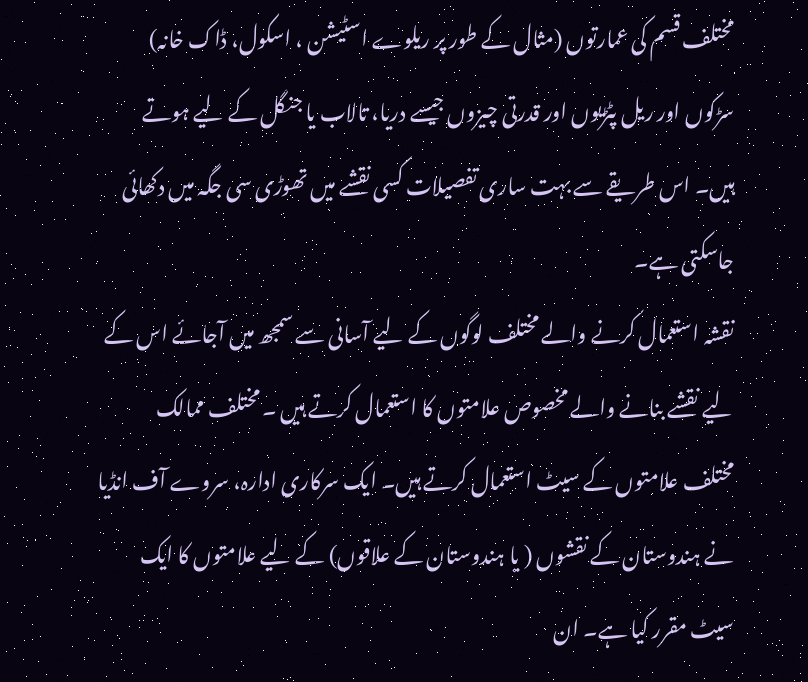مختلف قسم کی عمارتوں (مثال کے طور پر ریلوے اسٹیشن ، اسکول، ڈاک خانہ) سڑکوں اور ریل پٹڑیوں اور قدرتی چیزوں جیسے دریا، تالاب یا جنگل کے لیے ہوتے ہیں۔ اس طریقے سے بہت ساری تفصیلات کسی نقشے میں تھوڑی سی جگہ میں دکھائی جاسکتی ہے۔
نقشہ استعمال کرنے والے مختلف لوگوں کے لیے آسانی سے سمجھ میں آجائے اس کے لیے نقشے بنانے والے مخصوص علامتوں کا استعمال کرتے ہیں ۔ مختلف ممالک مختلف علامتوں کے سیٹ استعمال کرتے ہیں۔ ایک سرکاری ادارہ، سروے آف انڈیا نے ہندوستان کے نقشوں ( یا ہندوستان کے علاقوں) کے لیے علامتوں کا ایک سیٹ مقرر کیا ہے۔ ان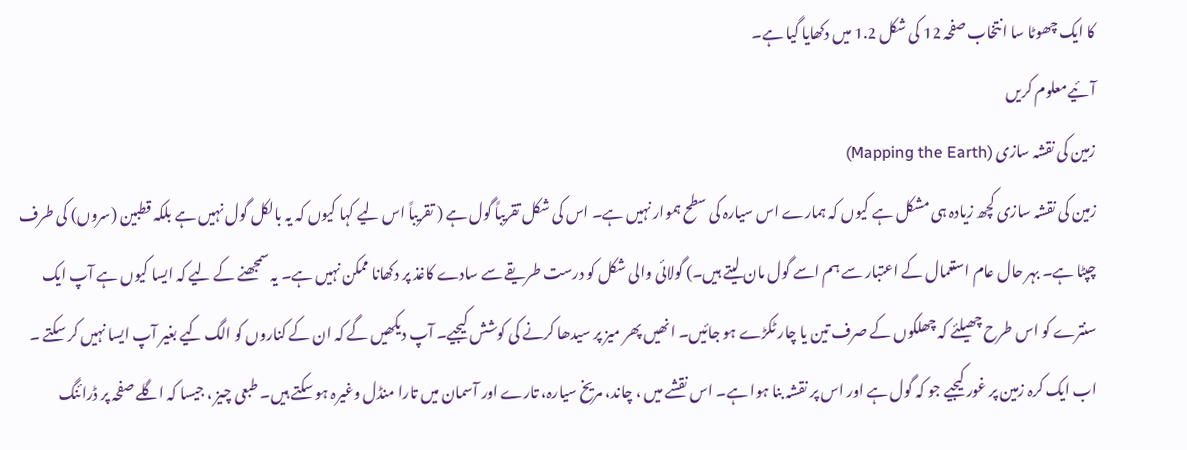کا ایک چھوٹا سا انتخاب صفحہ 12 کی شکل 1.2 میں دکھایا گیا ہے۔
آئیےمعلوم کریں
زمین کی نقشہ سازی (Mapping the Earth)
زمین کی نقشہ سازی کچھ زیادہ ہی مشکل ہے کیوں کہ ہمارے اس سیارہ کی سطح ہموار نہیں ہے۔ اس کی شکل تقریباً گول ہے ( تقریباً اس لیے کہا کیوں کہ یہ بالکل گول نہیں ہے بلکہ قطبین (سروں) کی طرف چپٹا ہے۔ بہر حال عام استعمال کے اعتبار سے ہم اسے گول مان لیتے ہیں۔) گولائی والی شکل کو درست طریقے سے سادے کاغذ پر دکھانا ممکن نہیں ہے۔ یہ سمجھنے کے لیے کہ ایسا کیوں ہے آپ ایک سنترے کو اس طرح چھیلئے کہ چھلکوں کے صرف تین یا چار ٹکڑے ہو جائیں۔ انھیں پھر میز پر سیدھا کرنے کی کوشش کیجیے۔ آپ دیکھیں گے کہ ان کے کناروں کو الگ کیے بغیر آپ ایسا نہیں کر سکتے ۔
اب ایک کرہ زمین پر غور کیجیے جو کہ گول ہے اور اس پر نقشہ بنا ہوا ہے۔ اس نقشے میں ، چاند، مریخ سیارہ، تارے اور آسمان میں تارا منڈل وغیرہ ہو سکتے ہیں۔ طبعی چیز ، جیسا کہ اگلے صفحہ پر ڈرائنگ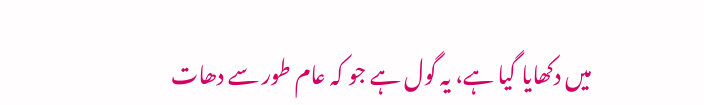میں دکھایا گیا ہے، یہ گول ہے جو کہ عام طور سے دھات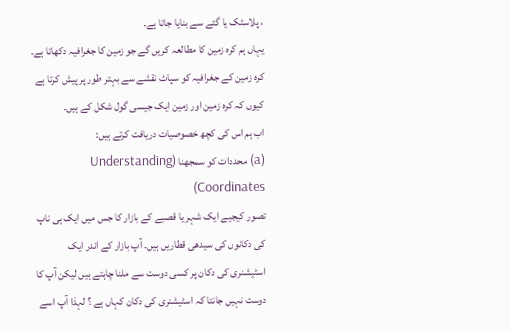، پلاسٹک یا گئے سے بنایا جاتا ہے۔
یہاں ہم کرہ زمین کا مطالعہ کریں گے جو زمین کا جغرافیہ دکھاتا ہے۔ کرہ زمین کے جغرافیہ کو سپاٹ نقشے سے بہتر طور پر پیش کرتا ہے کیوں کہ کرہ زمین اور زمین ایک جیسی گول شکل کے ہیں۔
اب ہم اس کی کچھ خصوصیات دریافت کرتے ہیں:
(a) محددات کو سمجھنا (Understanding Coordinates)
تصور کیجیے ایک شہر یا قصبے کے بازار کا جس میں ایک ہی ناپ کی دکانوں کی سیدھی قطاریں ہیں۔ آپ بازار کے اندر ایک
اسٹیشنری کی دکان پر کسی دوست سے ملنا چاہتے ہیں لیکن آپ کا دوست نہیں جانتا کہ اسٹیشنری کی دکان کہاں ہے ؟ لہذا آپ اسے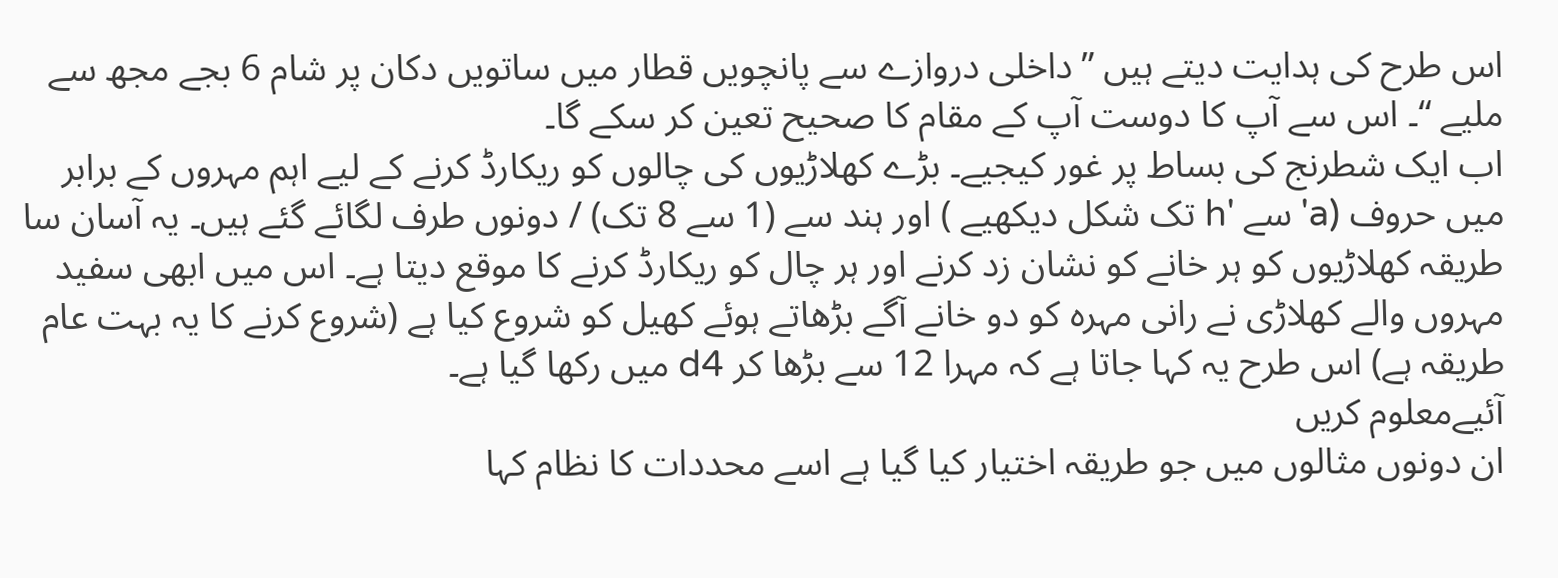اس طرح کی ہدایت دیتے ہیں ”داخلی دروازے سے پانچویں قطار میں ساتویں دکان پر شام 6 بجے مجھ سے ملیے “۔ اس سے آپ کا دوست آپ کے مقام کا صحیح تعین کر سکے گا۔
اب ایک شطرنج کی بساط پر غور کیجیے۔ بڑے کھلاڑیوں کی چالوں کو ریکارڈ کرنے کے لیے اہم مہروں کے برابر میں حروف (a' سے 'h تک شکل دیکھیے ) اور ہند سے (1 سے 8 تک) / دونوں طرف لگائے گئے ہیں۔ یہ آسان سا طریقہ کھلاڑیوں کو ہر خانے کو نشان زد کرنے اور ہر چال کو ریکارڈ کرنے کا موقع دیتا ہے۔ اس میں ابھی سفید مہروں والے کھلاڑی نے رانی مہرہ کو دو خانے آگے بڑھاتے ہوئے کھیل کو شروع کیا ہے (شروع کرنے کا یہ بہت عام طریقہ ہے) اس طرح یہ کہا جاتا ہے کہ مہرا 12 سے بڑھا کر d4 میں رکھا گیا ہے۔
آئیےمعلوم کریں
ان دونوں مثالوں میں جو طریقہ اختیار کیا گیا ہے اسے محددات کا نظام کہا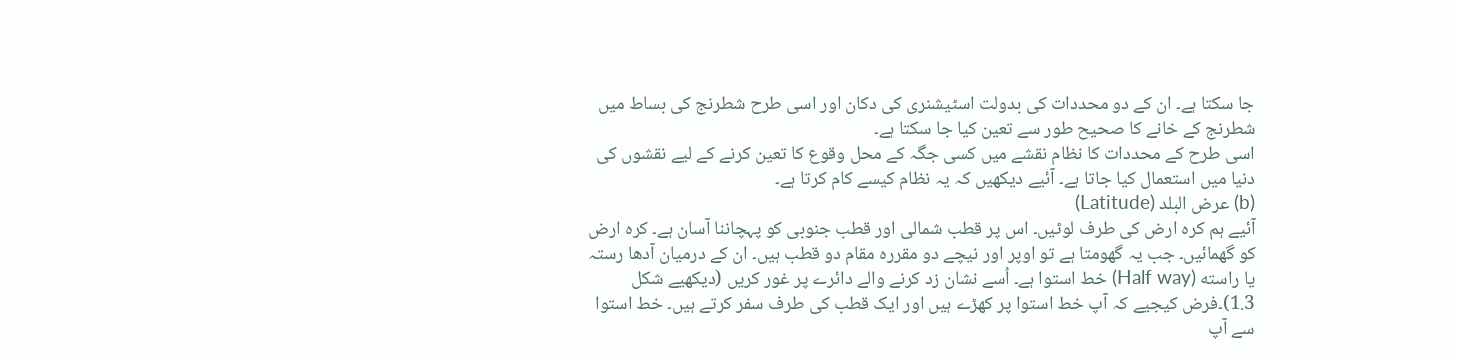جا سکتا ہے۔ ان کے دو محددات کی بدولت اسٹیشنری کی دکان اور اسی طرح شطرنج کی بساط میں شطرنج کے خانے کا صحیح طور سے تعین کیا جا سکتا ہے۔
اسی طرح کے محددات کا نظام نقشے میں کسی جگہ کے محل وقوع کا تعین کرنے کے لیے نقشوں کی دنیا میں استعمال کیا جاتا ہے۔ آئیے دیکھیں کہ یہ نظام کیسے کام کرتا ہے۔
(b) عرض البلد (Latitude)
آئیے ہم کرہ ارض کی طرف لوٹیں۔ اس پر قطب شمالی اور قطب جنوبی کو پہچاننا آسان ہے۔ کرہ ارض کو گھمائیں۔ جب یہ گھومتا ہے تو اوپر اور نیچے دو مقررہ مقام دو قطب ہیں۔ ان کے درمیان آدھا رستہ یا راسته (Half way) خط استوا ہے۔ اُسے نشان زد کرنے والے دائرے پر غور کریں (دیکھیے شکل 1.3)۔فرض کیجیے کہ آپ خط استوا پر کھڑے ہیں اور ایک قطب کی طرف سفر کرتے ہیں۔ خط استوا سے آپ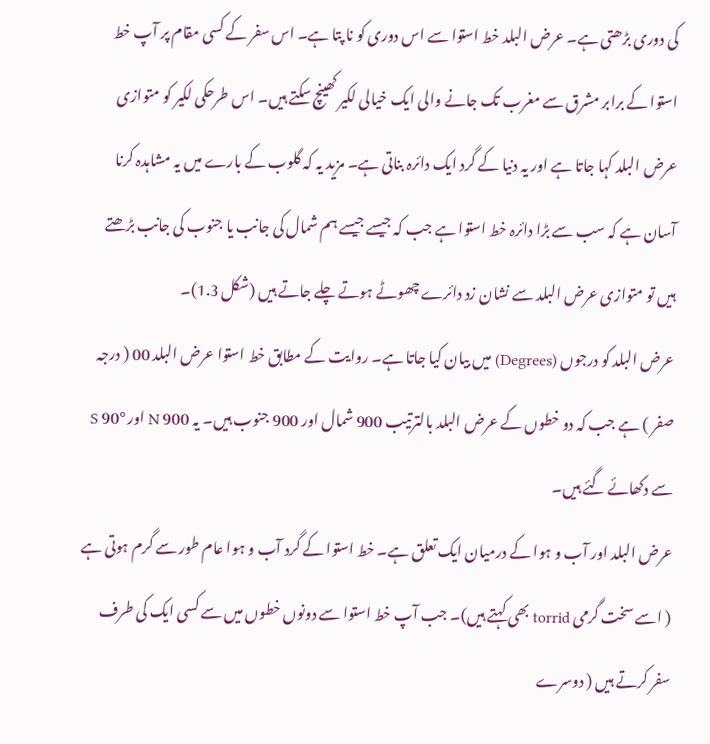کی دوری بڑھتی ہے۔ عرض البلد خط استوا سے اس دوری کو نا پتا ہے۔ اس سفر کے کسی مقام پر آپ خط استوا کے برابر مشرق سے مغرب تک جانے والی ایک خیالی لکیر کھینچ سکتے ہیں۔ اس طرحکی لکیر کو متوازی عرض البلد کہا جاتا ہے اور یہ دنیا کے گرد ایک دائرہ بناتی ہے۔ مزید یہ کہ گلوب کے بارے میں یہ مشاہدہ کرنا آسان ہے کہ سب سے بڑا دائرہ خط استوا ہے جب کہ جیسے جیسے ہم شمال کی جانب یا جنوب کی جانب بڑھتے ہیں تو متوازی عرض البلد سے نشان زد دائرے چھوٹے ہوتے چلے جاتے ہیں (شکل 1.3)۔
عرض البلد کو درجوں (Degrees) میں بیان کیا جاتا ہے۔ روایت کے مطابق خط استوا عرض البلد 00 ( درجہ صفر ) ہے جب کہ دو خطوں کے عرض البلد بالترتیب 900 شمال اور 900 جنوب ہیں۔ یہ 900 N اور °90 S سے دکھائے گئے ہیں۔
عرض البلد اور آب و ہوا کے درمیان ایک تعلق ہے۔ خط استوا کے گرد آب و ہوا عام طور سے گرم ہوتی ہے ( اسے سخت گرمی torrid بھی کہتے ہیں)۔ جب آپ خط استوا سے دونوں خطوں میں سے کسی ایک کی طرف سفر کرتے ہیں ( دوسرے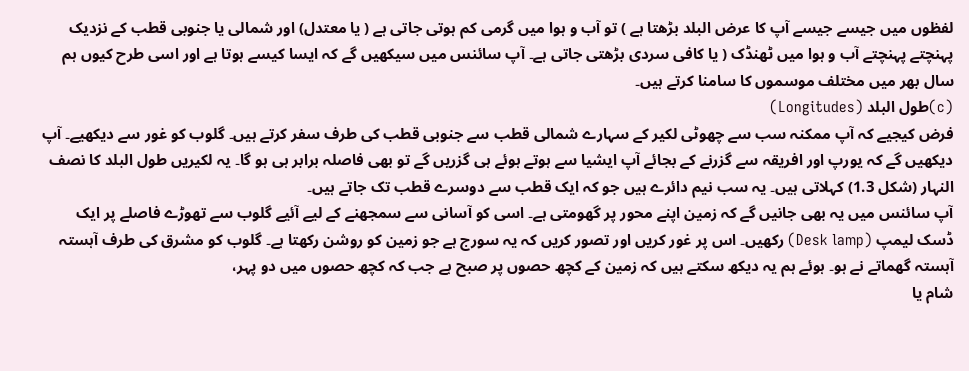لفظوں میں جیسے جیسے آپ کا عرض البلد بڑھتا ہے ) تو آب و ہوا میں گرمی کم ہوتی جاتی ہے ( یا معتدل) اور شمالی یا جنوبی قطب کے نزدیک پہنچتے پہنچتے آب و ہوا میں ٹھنڈک ( یا کافی سردی بڑھتی جاتی ہے۔ آپ سائنس میں سیکھیں گے کہ ایسا کیسے ہوتا ہے اور اسی طرح کیوں ہم سال بھر میں مختلف موسموں کا سامنا کرتے ہیں۔
(c)طول البلد (Longitudes)
فرض کیجیے کہ آپ ممکنہ سب سے چھوٹی لکیر کے سہارے شمالی قطب سے جنوبی قطب کی طرف سفر کرتے ہیں۔ گلوب کو غور سے دیکھیے۔ آپ دیکھیں گے کہ یورپ اور افریقہ سے گزرنے کے بجائے آپ ایشیا سے ہوتے ہوئے ہی گزریں گے تو بھی فاصلہ برابر ہی ہو گا۔ یہ لکیریں طول البلد کا نصف النہار (شکل 1.3) کہلاتی ہیں۔ یہ سب نیم دائرے ہیں جو کہ ایک قطب سے دوسرے قطب تک جاتے ہیں۔
آپ سائنس میں یہ بھی جانیں گے کہ زمین اپنے محور پر گھومتی ہے۔ اسی کو آسانی سے سمجھنے کے لیے آئیے گلوب سے تھوڑے فاصلے پر ایک ڈسک لیمپ (Desk lamp) رکھیں۔ اس پر غور کریں اور تصور کریں کہ یہ سورج ہے جو زمین کو روشن رکھتا ہے۔ گلوب کو مشرق کی طرف آہستہ آہستہ گھماتے نے ہو۔ ہوئے ہم یہ دیکھ سکتے ہیں کہ زمین کے کچھ حصوں پر صبح ہے جب کہ کچھ حصوں میں دو پہر،
شام یا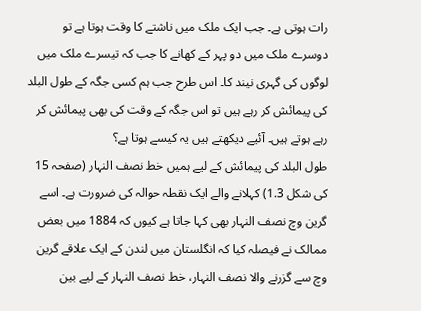رات ہوتی ہے۔ جب ایک ملک میں ناشتے کا وقت ہوتا ہے تو دوسرے ملک میں دو پہر کے کھانے کا جب کہ تیسرے ملک میں لوگوں کی گہری نیند کا۔ اس طرح جب ہم کسی جگہ کے طول البلد کی پیمائش کر رہے ہیں تو اس جگہ کے وقت کی بھی پیمائش کر رہے ہوتے ہیں۔ آئیے دیکھتے ہیں یہ کیسے ہوتا ہے؟
طول البلد کی پیمائش کے لیے ہمیں خط نصف النہار (صفحہ 15 کی شکل 1.3) کہلانے والے ایک نقطہ حوالہ کی ضرورت ہے۔ اسے گرین وچ نصف النہار بھی کہا جاتا ہے کیوں کہ 1884 میں بعض ممالک نے فیصلہ کیا کہ انگلستان میں لندن کے ایک علاقے گرین وچ سے گزرنے والا نصف النہار، خط نصف النہار کے لیے بین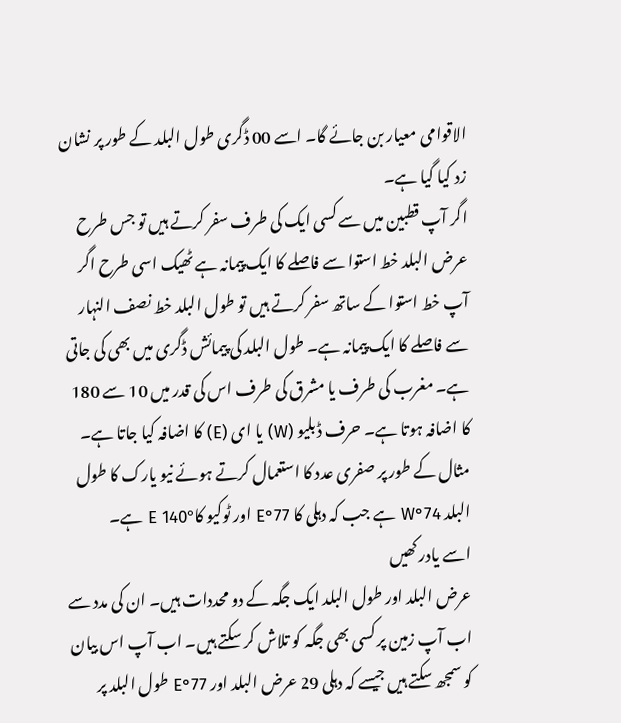الاقوامی معیار بن جائے گا۔ اسے 00 ڈگری طول البلد کے طور پر نشان زد کیا گیا ہے۔
اگر آپ قطبین میں سے کسی ایک کی طرف سفر کرتے ہیں تو جس طرح عرض البلد خط استوا سے فاصلے کا ایک پیمانہ ہے ٹھیک اسی طرح اگر آپ خط استوا کے ساتھ سفر کرتے ہیں تو طول البلد خط نصف النہار سے فاصلے کا ایک پیمانہ ہے۔ طول البلد کی پیمائش ڈگری میں بھی کی جاتی ہے۔ مغرب کی طرف یا مشرق کی طرف اس کی قدر میں 10 سے 180 کا اضافہ ہوتا ہے۔ حرف ڈبلیو (W) یا ای (E) کا اضافہ کیا جاتا ہے۔ مثال کے طور پر صفری عدد کا استعمال کرتے ہوئے نیو یارک کا طول البلد 74°W ہے جب کہ دہلی کا 77°E اور ٹوکیو کا°E 140 ہے۔
اسے یادر کھیں
عرض البلد اور طول البلد ایک جگہ کے دو محددات ہیں۔ ان کی مدد سے اب آپ زمین پر کسی بھی جگہ کو تلاش کر سکتے ہیں۔ اب آپ اس بیان کو سمجھ سکتے ہیں جیسے کہ دہلی 29 عرض البلد اور 77°E طول البلد پر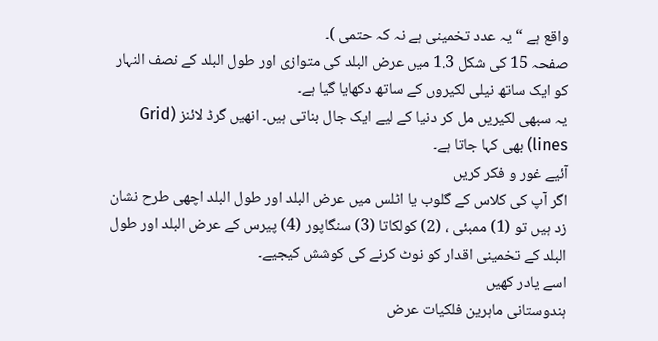واقع ہے “ یہ عدد تخمینی ہے نہ کہ حتمی )۔
صفحہ 15 کی شکل 1.3 میں عرض البلد کی متوازی اور طول البلد کے نصف النہار کو ایک ساتھ نیلی لکیروں کے ساتھ دکھایا گیا ہے۔
یہ سبھی لکیریں مل کر دنیا کے لیے ایک جال بناتی ہیں۔ انھیں گرڈ لائنز (Grid lines) بھی کہا جاتا ہے۔
آئیے غور و فکر کریں
اگر آپ کی کلاس کے گلوب یا اٹلس میں عرض البلد اور طول البلد اچھی طرح نشان زد ہیں تو (1) ممبئی ، (2) کولکاتا (3) سنگاپور (4) پیرس کے عرض البلد اور طول البلد کے تخمینی اقدار کو نوٹ کرنے کی کوشش کیجیے۔
اسے یادر کھیں
ہندوستانی ماہرین فلکیات عرض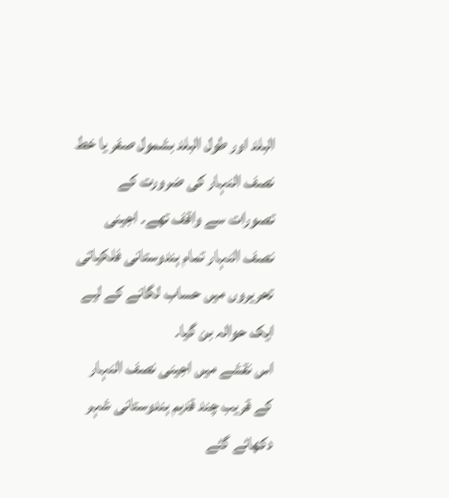البلد اور طول البلد بشمول صفر یا خط نصف النہار کی ضرورت کے تصورات سے واقف تھے۔ اجینی نصف النہار تمام ہندوستانی فلکیاتی تحریروں میں حساب لگانے کے لیے ایک حوالہ بن گیا۔
اس نقشے میں اجینی نصف النہار کے قریب چند قدیم ہندوستانی شہر دکھائے گئے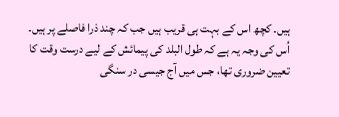ہیں۔ کچھ اس کے بہت ہی قریب ہیں جب کہ چند ذرا فاصلے پر ہیں۔ اُس کی وجہ یہ ہے کہ طول البلد کی پیمائش کے لیے درست وقت کا تعیین ضروری تھا، جس میں آج جیسی در سنگی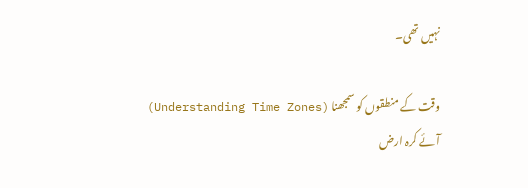نہیں تھی۔

وقت کے منطقوں کو سمجھنا (Understanding Time Zones)
آئے کرہ ارض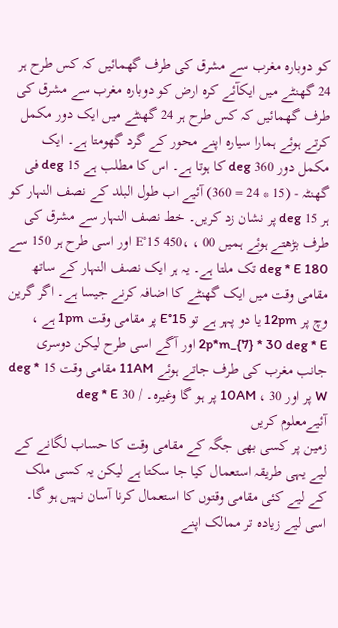کو دوبارہ مغرب سے مشرق کی طرف گھمائیں کہ کس طرح ہر 24 گھنٹے میں ایکآئے کرہ ارض کو دوبارہ مغرب سے مشرق کی طرف گھمائیں کہ کس طرح ہر 24 گھنٹے میں ایک دور مکمل کرتے ہوئے ہمارا سیارہ اپنے محور کے گرد گھومتا ہے۔ ایک مکمل دور 360 deg کا ہوتا ہے۔ اس کا مطلب ہے 15 deg فی گھنٹہ - (15 * 24 = 360) آئیے اب طول البلد کے نصف النہار کو ہر 15 deg پر نشان زد کریں۔ خط نصف النہار سے مشرق کی طرف بڑھتے ہوئے ہمیں 00 ، ،E°15 450 اور اسی طرح ہر 150 سے 180 deg * E تک ملتا ہے۔ یہ ہر ایک نصف النہار کے ساتھ مقامی وقت میں ایک گھنٹے کا اضافہ کرنے جیسا ہے۔ اگر گرین وچ پر 12pm یا دو پہر ہے تو 15°E پر مقامی وقت 1pm ہے ، 2p*m_{7} * 30 deg * E اور آگے اسی طرح لیکن دوسری جانب مغرب کی طرف جاتے ہوئے 11AM مقامی وقت 15 deg * W پر اور 10AM ، 30 پر ہو گا وغیرہ۔ / 30 deg * E
آئیےمعلوم کریں
زمین پر کسی بھی جگہ کے مقامی وقت کا حساب لگانے کے لیے یہی طریقہ استعمال کیا جا سکتا ہے لیکن یہ کسی ملک کے لیے کئی مقامی وقتوں کا استعمال کرنا آسان نہیں ہو گا۔ اسی لیے زیادہ تر ممالک اپنے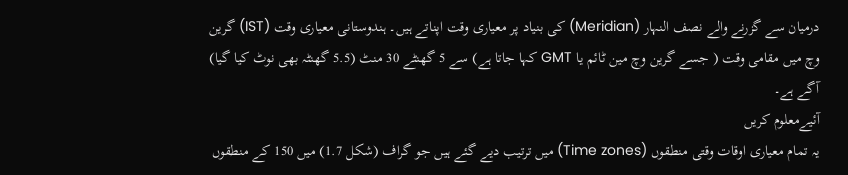درمیان سے گزرنے والے نصف النہار (Meridian) کی بنیاد پر معیاری وقت اپناتے ہیں۔ ہندوستانی معیاری وقت (IST) گرین وچ میں مقامی وقت ( جسے گرین وچ مین ٹائم یا GMT کہا جاتا ہے) سے 5 گھنٹے 30 منٹ (5.5 گھنٹہ بھی نوٹ کیا گیا) آگے ہے۔
آئیےمعلوم کریں
یہ تمام معیاری اوقات وقتی منطقوں (Time zones) میں ترتیب دیے گئے ہیں جو گراف (شکل 1.7) میں 150 کے منطقوں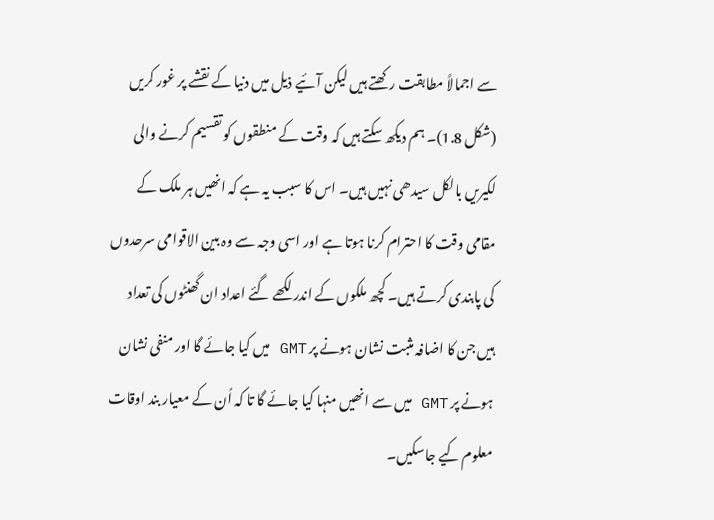سے اجمالاً مطابقت رکھتے ہیں لیکن آئیے ذیل میں دنیا کے نقشے پر غور کریں (شکل 1.8)۔ ہم دیکھ سکتے ہیں کہ وقت کے منطقوں کو تقسیم کرنے والی لکیریں بالکل سیدھی نہیں ہیں۔ اس کا سبب یہ ہے کہ انھیں ہر ملک کے مقامی وقت کا احترام کرنا ہوتا ہے اور اسی وجہ سے وہ بین الاقوامی سرحدوں کی پابندی کرتے ہیں۔ کچھ ملکوں کے اندر لکھے گئے اعداد ان گھنٹوں کی تعداد ہیں جن کا اضافہ مثبت نشان ہونے پر GMT میں کیا جائے گا اور منفی نشان ہونے پر GMT میں سے انھیں منہا کیا جائے گا تا کہ اُن کے معیار بند اوقات معلوم کیے جاسکیں۔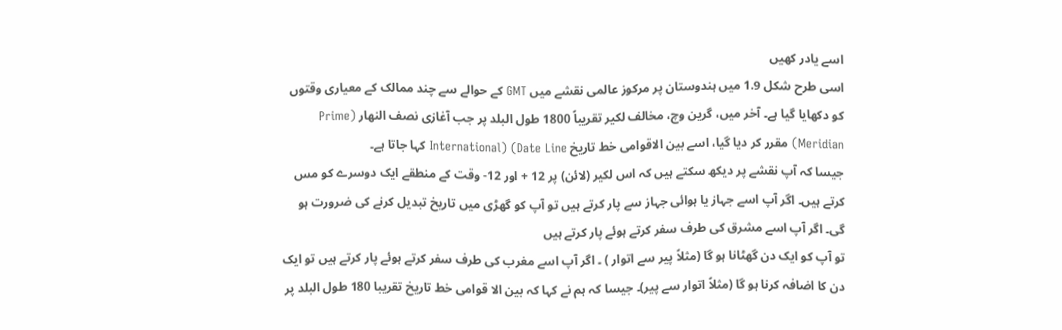اسے یادر کھیں
اسی طرح شکل 1.9 میں ہندوستان پر مرکوز عالمی نقشے میں GMT کے حوالے سے چند ممالک کے معیاری وقتوں کو دکھایا گیا ہے۔ آخر میں، گرین وچ، مخالف لکیر تقریباً 1800 طول البلد پر جب آغازی نصف النهار (Prime Meridian) مقرر کر دیا گیا، اسے بین الاقوامی خط تاریخ International) (Date Line کہا جاتا ہے۔
جیسا کہ آپ نقشے پر دیکھ سکتے ہیں کہ اس لکیر (لائن) پر 12 + اور 12- وقت کے منطقے ایک دوسرے کو مس کرتے ہیں۔ اگر آپ اسے جہاز یا ہوائی جہاز سے پار کرتے ہیں تو آپ کو گھڑی میں تاریخ تبدیل کرنے کی ضرورت ہو گی۔ اگر آپ اسے مشرق کی طرف سفر کرتے ہوئے پار کرتے ہیں
تو آپ کو ایک دن گھٹانا ہو گا (مثلاً پیر سے اتوار ) ۔ اگر آپ اسے مغرب کی طرف سفر کرتے ہوئے پار کرتے ہیں تو ایک دن کا اضافہ کرنا ہو گا (مثلاً اتوار سے پیر)۔ جیسا کہ ہم نے کہا کہ بین الا قوامی خط تاریخ تقریبا 180 طول البلد پر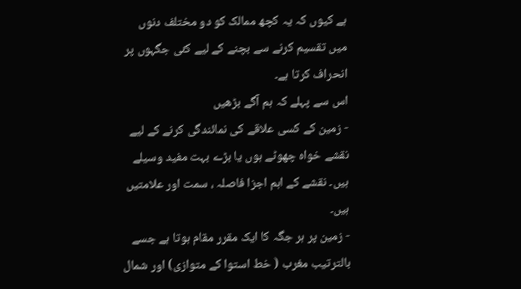ہے کیوں کہ یہ کچھ ممالک کو دو مختلف دنوں میں تقسیم کرنے سے بچنے کے لیے کئی جگہوں پر انحراف کرتا ہے۔
اس سے پہلے کہ ہم آگے بڑھیں
- زمین کے کسی علاقے کی نمائندگی کرنے کے لیے نقشے خواہ چھوٹے ہوں یا بڑے بہت مفید وسیلے ہیں۔ نقشے کے اہم اجزا فاصلہ ، سمت اور علامتیں ہیں۔
- زمین پر ہر جگہ کا ایک مقرر مقام ہوتا ہے جسے بالترتیب مغرب ( خط استوا کے متوازی) اور شمال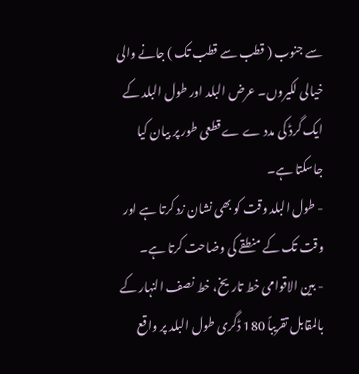سے جنوب ( قطب سے قطب تک ) جانے والی خیالی لکیروں۔ عرض البلد اور طول البلد کے ایک گرڈ کی مدد ے ے قطعی طور پر بیان کیا جاسکتا ہے۔
- طول البلد وقت کو بھی نشان زد کرتا ہے اور وقت تک کے منطقے کی وضاحت کرتا ہے۔
- بین الاقوامی خط تاریخ، خط نصف النہار کے بالمقابل تقریباً 180 ڈگری طول البلد پر واقع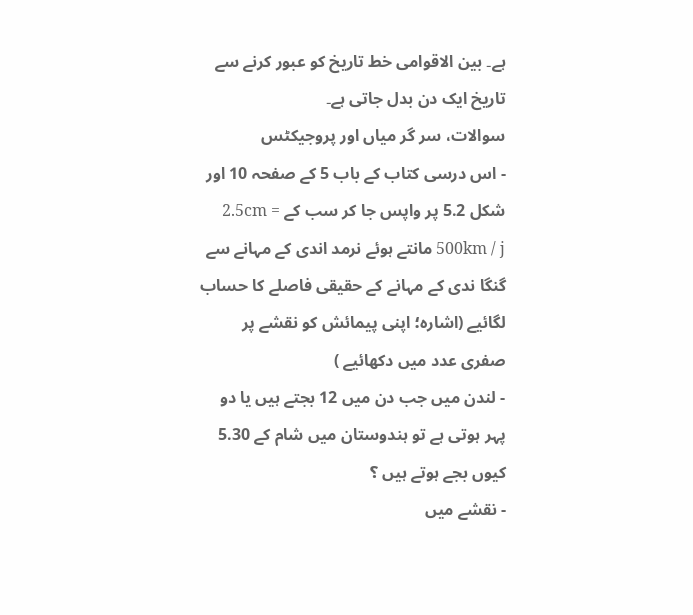ہے۔ بین الاقوامی خط تاریخ کو عبور کرنے سے تاریخ ایک دن بدل جاتی ہے۔
سوالات، سر گر میاں اور پروجیکٹس
- اس درسی کتاب کے باب 5 کے صفحہ 10 اور شکل 5.2 پر واپس جا کر سب کے 2.5cm = 500km / j مانتے ہوئے نرمد اندی کے مہانے سے گنگا ندی کے مہانے کے حقیقی فاصلے کا حساب لگائیے (اشارہ؛ اپنی پیمائش کو نقشے پر صفری عدد میں دکھائیے )
- لندن میں جب دن میں 12 بجتے ہیں یا دو پہر ہوتی ہے تو ہندوستان میں شام کے 5.30 کیوں بجے ہوتے ہیں ؟
- نقشے میں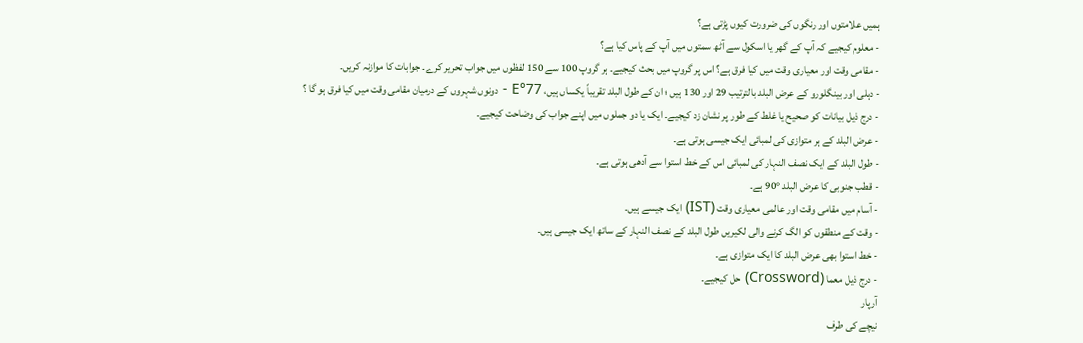ہمیں علامتوں اور رنگوں کی ضرورت کیوں پڑتی ہے؟
- معلوم کیجیے کہ آپ کے گھر یا اسکول سے آٹھ سمتوں میں آپ کے پاس کیا ہے؟
- مقامی وقت اور معیاری وقت میں کیا فرق ہے؟ اس پر گروپ میں بحث کیجیے۔ ہر گروپ 100 سے 150 لفظوں میں جواب تحریر کرے۔ جوابات کا موازنہ کریں۔
- دہلی اور بینگلورو کے عرض البلد بالترتیب 29 اور 130 ہیں ؛ ان کے طول البلد تقریباً یکساں ہیں، 77°E - دونوں شہروں کے درمیان مقامی وقت میں کیا فرق ہو گا ؟
- درج ذیل بیانات کو صحیح یا غلط کے طور پر نشان زد کیجیے۔ ایک یا دو جملوں میں اپنے جواب کی وضاحت کیجیے۔
- عرض البلد کے ہر متوازی کی لمبائی ایک جیسی ہوتی ہے۔
- طول البلد کے ایک نصف النہار کی لمبائی اس کے خط استوا سے آدھی ہوتی ہے۔
- قطب جنوبی کا عرض البلد °90 ہے۔
- آسام میں مقامی وقت اور عالمی معیاری وقت (IST) ایک جیسے ہیں۔
- وقت کے منطقوں کو الگ کرنے والی لکیریں طول البلد کے نصف النہار کے ساتھ ایک جیسی ہیں۔
- خط استوا بھی عرض البلد کا ایک متوازی ہے۔
- درج ذیل معما (Crossword) حل کیجیے۔
آرپار
نیچے کی طرف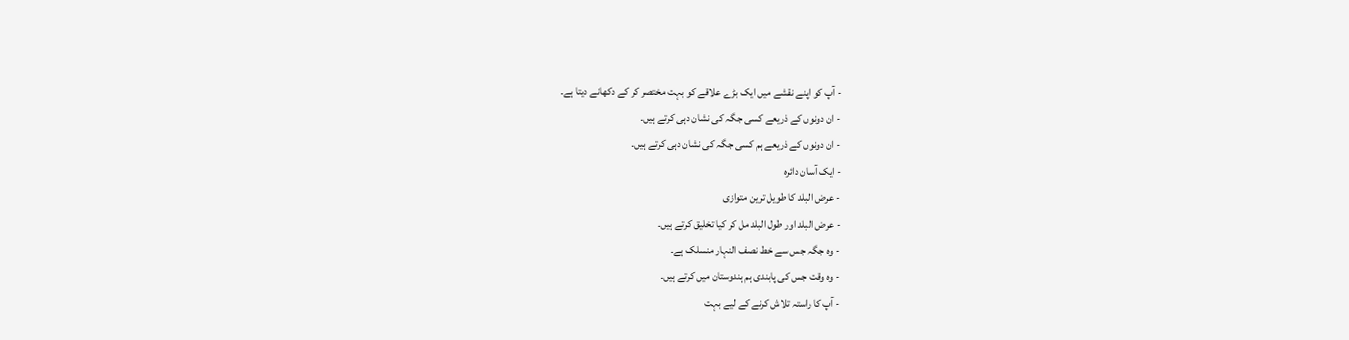- آپ کو اپنے نقشے میں ایک بڑے علاقے کو بہت مختصر کر کے دکھانے دیتا ہے۔
- ان دونوں کے ذریعے کسی جگہ کی نشان دہی کرتے ہیں۔
- ان دونوں کے ذریعے ہم کسی جگہ کی نشان دہی کرتے ہیں۔
- ایک آسان دائرہ
- عرض البلد کا طویل ترین متوازی
- عرض البلد اور طول البلد مل کر کیا تخلیق کرتے ہیں۔
- وہ جگہ جس سے خط نصف النہار منسلک ہے۔
- وہ وقت جس کی پابندی ہم ہندوستان میں کرتے ہیں۔
- آپ کا راستہ تلاش کرنے کے لیے بہت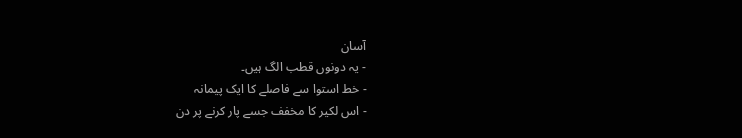آسان
- یہ دونوں قطب الگ ہیں۔
- خط استوا سے فاصلے کا ایک پیمانہ
- اس لکیر کا مخفف جسے پار کرنے پر دن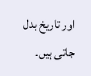اور تاریخ بدل جاتی ہیں۔